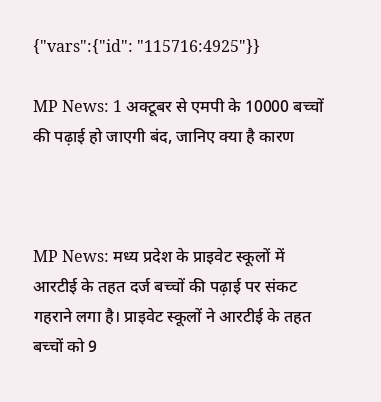{"vars":{"id": "115716:4925"}}

MP News: 1 अक्टूबर से एमपी के 10000 बच्चों की पढ़ाई हो जाएगी बंद, जानिए क्या है कारण



MP News: मध्य प्रदेश के प्राइवेट स्कूलों में आरटीई के तहत दर्ज बच्चों की पढ़ाई पर संकट गहराने लगा है। प्राइवेट स्कूलों ने आरटीई के तहत बच्चों को 9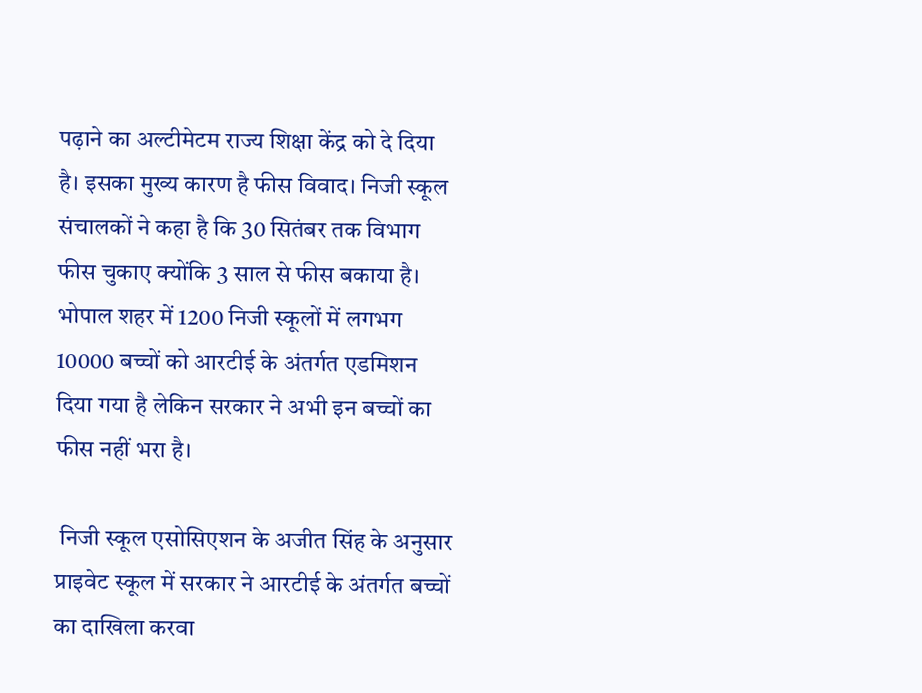पढ़ाने का अल्टीमेटम राज्य शिक्षा केंद्र को दे दिया है। इसका मुख्य कारण है फीस विवाद। निजी स्कूल संचालकों ने कहा है कि 30 सितंबर तक विभाग फीस चुकाए क्योंकि 3 साल से फीस बकाया है। भोपाल शहर में 1200 निजी स्कूलों में लगभग 10000 बच्चों को आरटीई के अंतर्गत एडमिशन दिया गया है लेकिन सरकार ने अभी इन बच्चों का फीस नहीं भरा है।

 निजी स्कूल एसोसिएशन के अजीत सिंह के अनुसार प्राइवेट स्कूल में सरकार ने आरटीई के अंतर्गत बच्चों का दाखिला करवा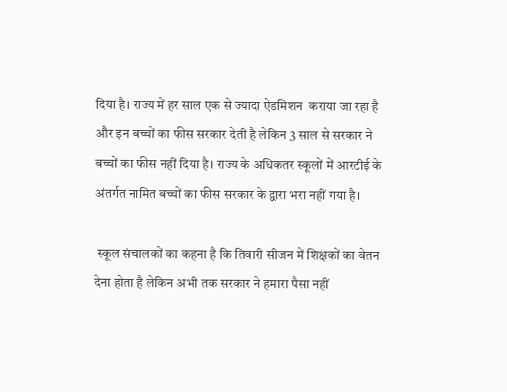दिया है। राज्य में हर साल एक से ज्यादा ऐडमिशन  कराया जा रहा है और इन बच्चों का फीस सरकार देती है लेकिन 3 साल से सरकार ने बच्चों का फीस नहीं दिया है। राज्य के अधिकतर स्कूलों में आरटीई के अंतर्गत नामित बच्चों का फीस सरकार के द्वारा भरा नहीं गया है।

 स्कूल संचालकों का कहना है कि तिवारी सीजन में शिक्षकों का वेतन देना होता है लेकिन अभी तक सरकार ने हमारा पैसा नहीं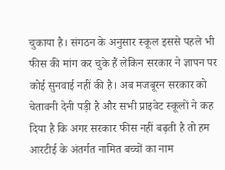चुकाया है। संगठन के अनुसार स्कूल इससे पहले भी फीस की मांग कर चुके हैं लेकिन सरकार ने ज्ञापन पर कोई सुनवाई नहीं की है। अब मजबूरन सरकार को चेतावनी देनी पड़ी है और सभी प्राइवेट स्कूलों ने कह दिया है कि अगर सरकार फीस नहीं बढ़ती है तो हम आरटीई के अंतर्गत नामित बच्चों का नाम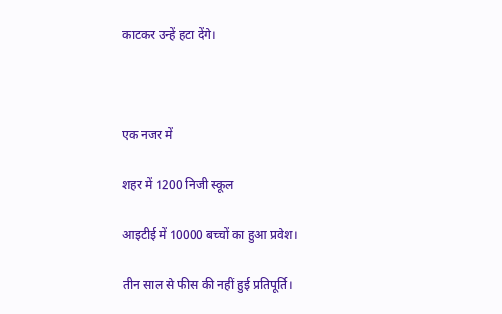काटकर उन्हें हटा देंगे।



एक नजर में

शहर में 1200 निजी स्कूल

आइटीई में 10000 बच्चों का हुआ प्रवेश।

तीन साल से फीस की नहीं हुई प्रतिपूर्ति।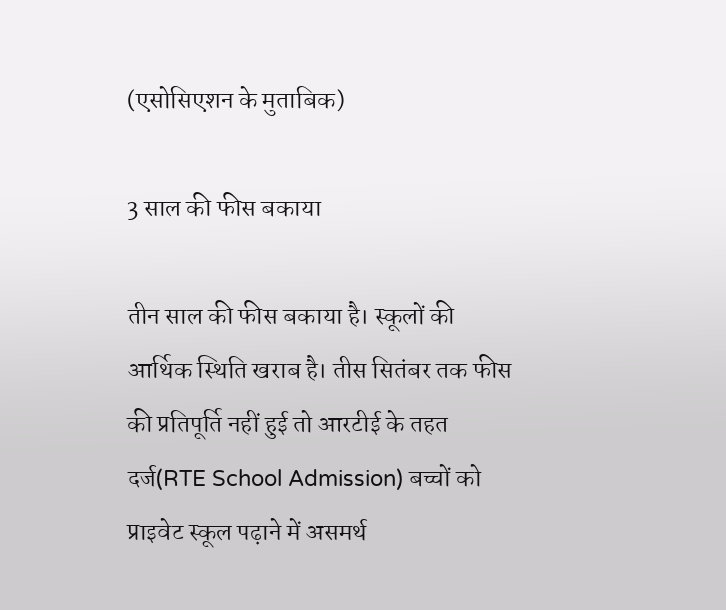(एसोसिएशन के मुताबिक)

3 साल की फीस बकाया

तीन साल की फीस बकाया है। स्कूलों की आर्थिक स्थिति खराब है। तीस सितंबर तक फीस की प्रतिपूर्ति नहीं हुई तो आरटीई के तहत दर्ज(RTE School Admission) बच्चों को प्राइवेट स्कूल पढ़ाने में असमर्थ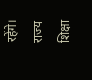रहेंगे। राज्य शिक्षा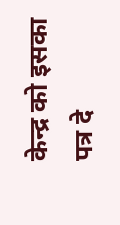केन्द्र को इसका पत्र दे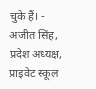चुके हैं। - अजीत सिंह, प्रदेश अध्यक्ष, प्राइवेट स्कूल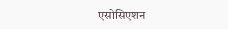एसोसिएशन